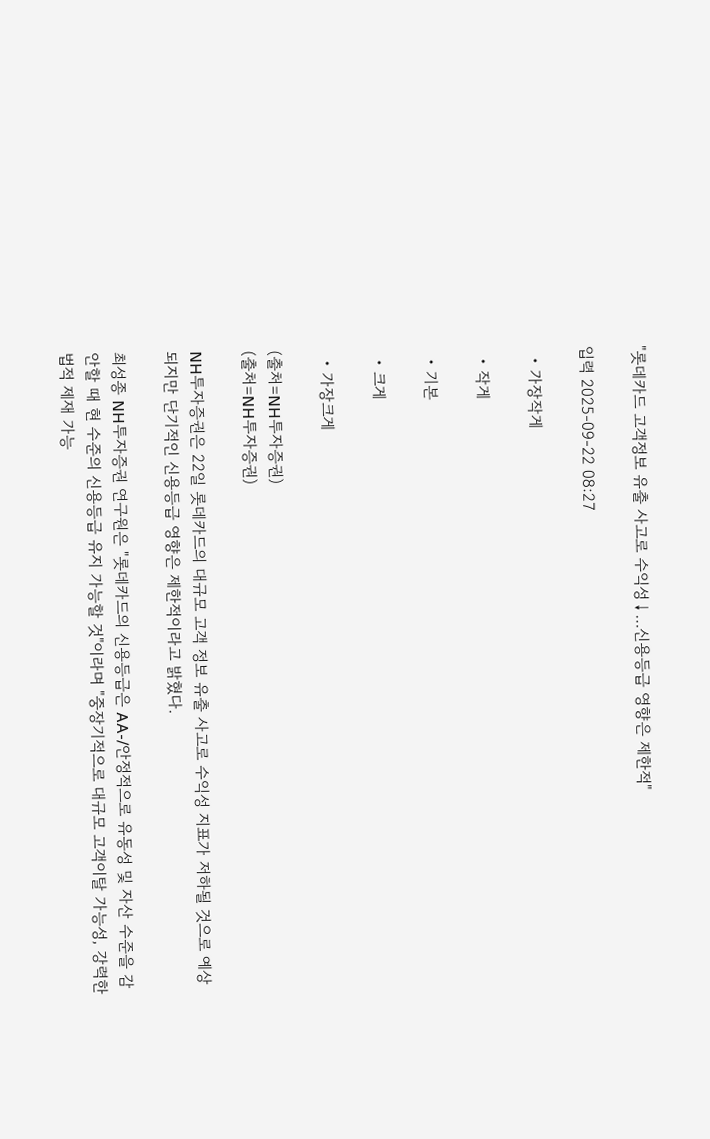"롯데카드 고객정보 유출 사고로 수익성↓…신용등급 영향은 제한적"

입력 2025-09-22 08:27

  • 가장작게

  • 작게

  • 기본

  • 크게

  • 가장크게

(출처=NH투자증권)
(출처=NH투자증권)

NH투자증권은 22일 롯데카드의 대규모 고객 정보 유출 사고로 수익성 지표가 저하될 것으로 예상되지만 단기적인 신용등급 영향은 제한적이라고 밝혔다.

최성종 NH투자증권 연구원은 "롯데카드의 신용등급은 AA-/안정적으로 유동성 및 자산 수준을 감안할 때 현 수준의 신용등급 유지 가능할 것"이라며 "중장기적으로 대규모 고객이탈 가능성, 강력한 법적 제재 가능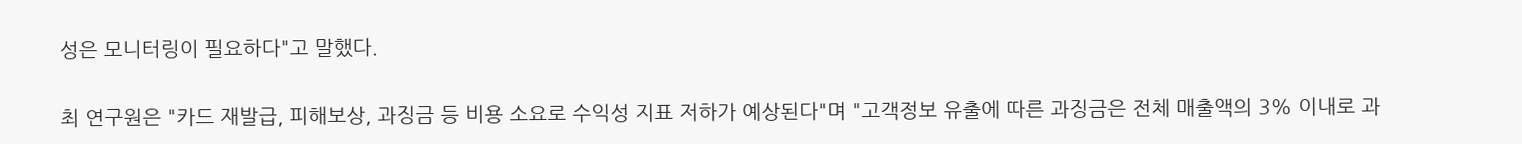성은 모니터링이 필요하다"고 말했다.

최 연구원은 "카드 재발급, 피해보상, 과징금 등 비용 소요로 수익성 지표 저하가 예상된다"며 "고객정보 유출에 따른 과징금은 전체 매출액의 3% 이내로 과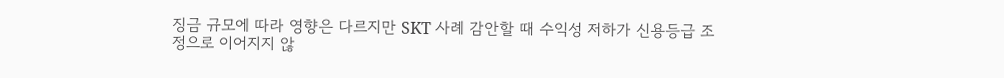징금 규모에 따라 영향은 다르지만 SKT 사례 감안할 때 수익성 저하가 신용등급 조정으로 이어지지 않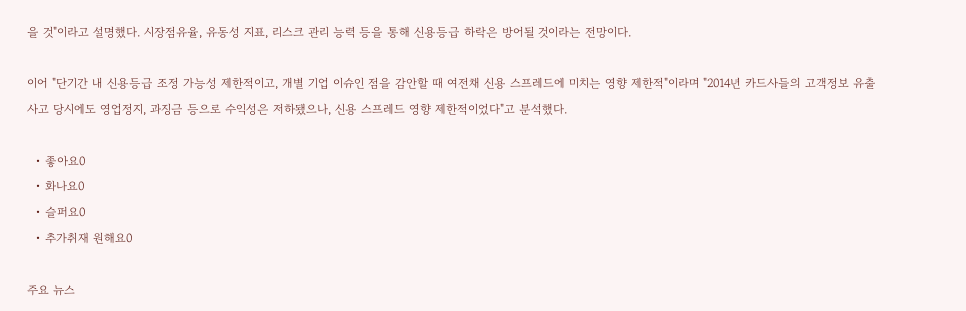을 것"이라고 설명했다. 시장점유율, 유동성 지표, 리스크 관리 능력 등을 통해 신용등급 하락은 방어될 것이라는 전망이다.

이어 "단기간 내 신용등급 조정 가능성 제한적이고, 개별 기업 이슈인 점을 감안할 때 여전채 신용 스프레드에 미치는 영향 제한적"이라며 "2014년 카드사들의 고객정보 유출 사고 당시에도 영업정지, 과징금 등으로 수익성은 저하됐으나, 신용 스프레드 영향 제한적이었다"고 분석했다.

  • 좋아요0
  • 화나요0
  • 슬퍼요0
  • 추가취재 원해요0

주요 뉴스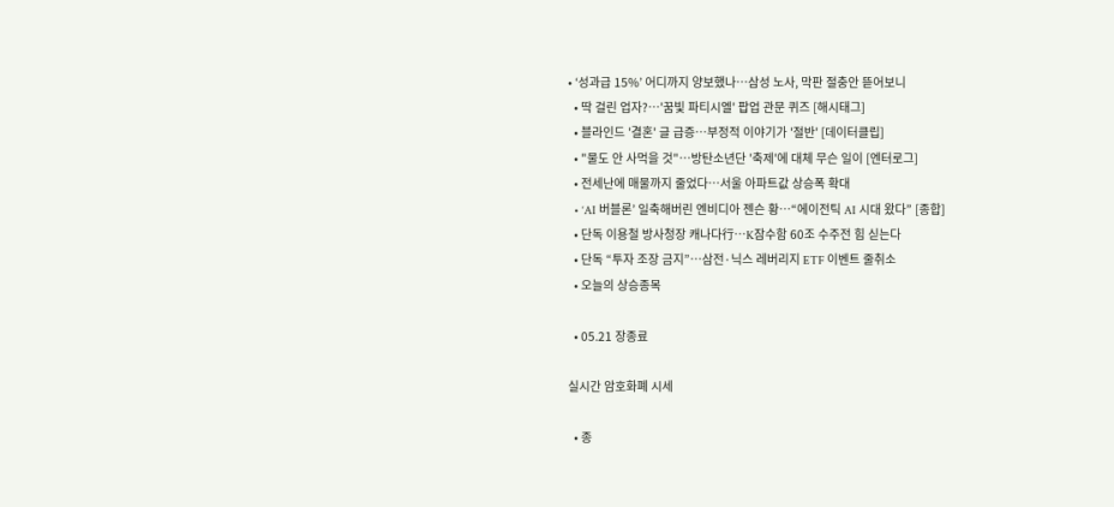• ‘성과급 15%’ 어디까지 양보했나…삼성 노사, 막판 절충안 뜯어보니
  • 딱 걸린 업자?…'꿈빛 파티시엘' 팝업 관문 퀴즈 [해시태그]
  • 블라인드 '결혼' 글 급증…부정적 이야기가 '절반' [데이터클립]
  • "물도 안 사먹을 것"⋯방탄소년단 '축제'에 대체 무슨 일이 [엔터로그]
  • 전세난에 매물까지 줄었다…서울 아파트값 상승폭 확대
  • ‘AI 버블론’ 일축해버린 엔비디아 젠슨 황⋯“에이전틱 AI 시대 왔다” [종합]
  • 단독 이용철 방사청장 캐나다行…K잠수함 60조 수주전 힘 싣는다
  • 단독 “투자 조장 금지”…삼전·닉스 레버리지 ETF 이벤트 줄취소
  • 오늘의 상승종목

  • 05.21 장종료

실시간 암호화폐 시세

  • 종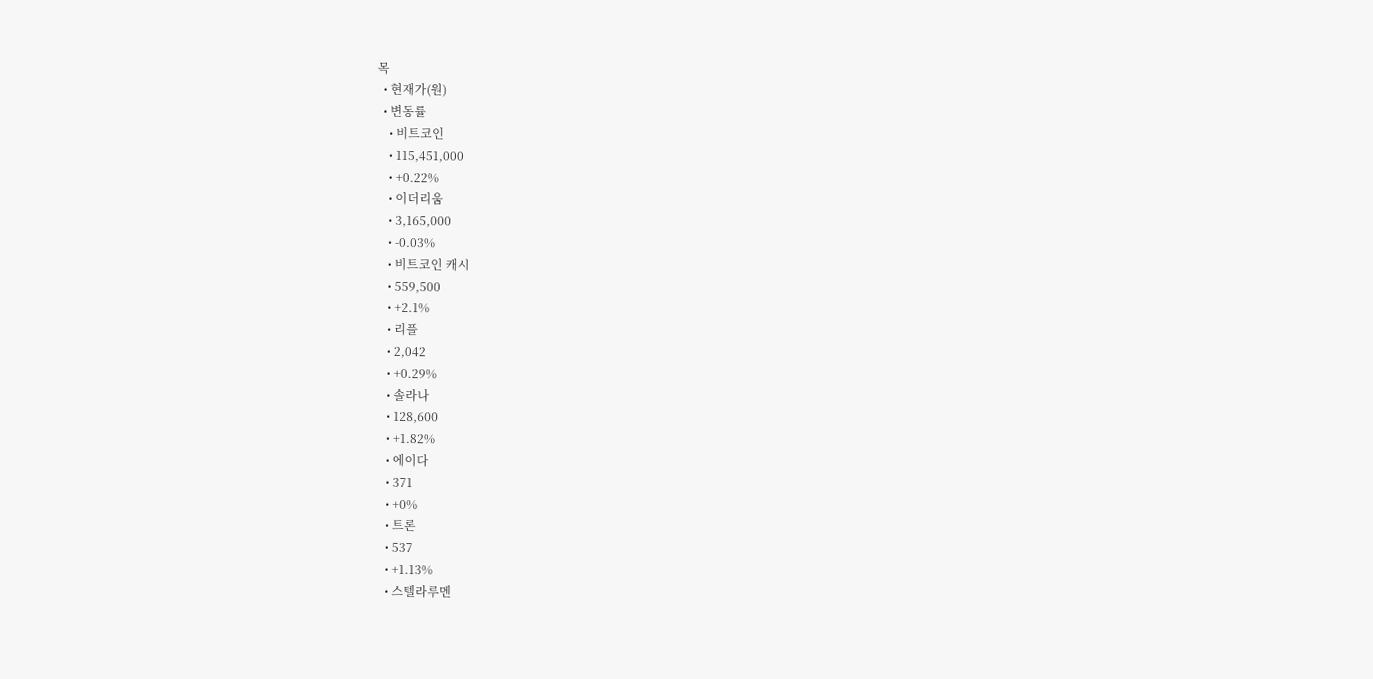목
  • 현재가(원)
  • 변동률
    • 비트코인
    • 115,451,000
    • +0.22%
    • 이더리움
    • 3,165,000
    • -0.03%
    • 비트코인 캐시
    • 559,500
    • +2.1%
    • 리플
    • 2,042
    • +0.29%
    • 솔라나
    • 128,600
    • +1.82%
    • 에이다
    • 371
    • +0%
    • 트론
    • 537
    • +1.13%
    • 스텔라루멘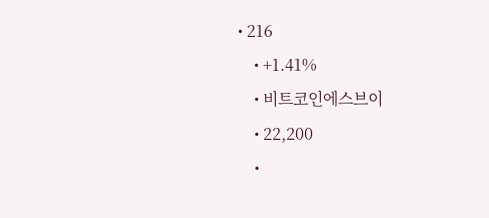• 216
    • +1.41%
    • 비트코인에스브이
    • 22,200
    •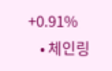+0.91%
    • 체인링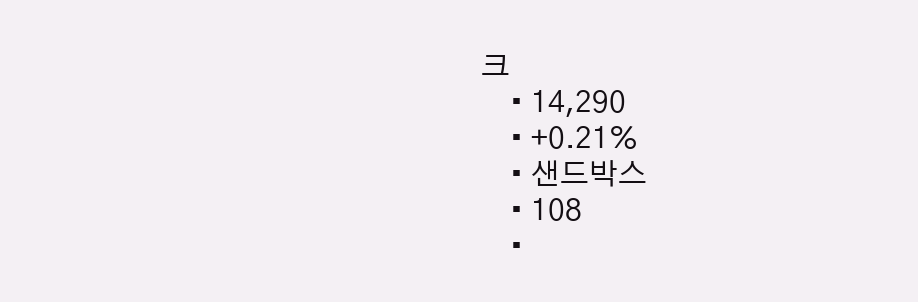크
    • 14,290
    • +0.21%
    • 샌드박스
    • 108
    •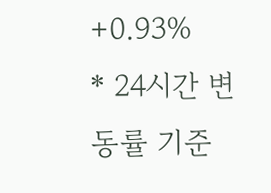+0.93%
* 24시간 변동률 기준